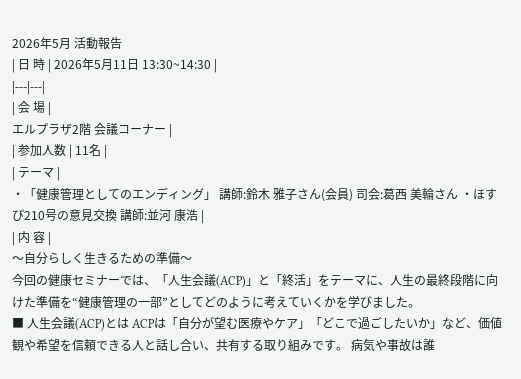2026年5月 活動報告
| 日 時 | 2026年5月11日 13:30~14:30 |
|---|---|
| 会 場 |
エルプラザ2階 会議コーナー |
| 参加人数 | 11名 |
| テーマ |
・「健康管理としてのエンディング」 講師:鈴木 雅子さん(会員) 司会:葛西 美輪さん ・ほすぴ210号の意見交換 講師:並河 康浩 |
| 内 容 |
〜自分らしく生きるための準備〜
今回の健康セミナーでは、「人生会議(ACP)」と「終活」をテーマに、人生の最終段階に向けた準備を“健康管理の一部”としてどのように考えていくかを学びました。
■ 人生会議(ACP)とは ACPは「自分が望む医療やケア」「どこで過ごしたいか」など、価値観や希望を信頼できる人と話し合い、共有する取り組みです。 病気や事故は誰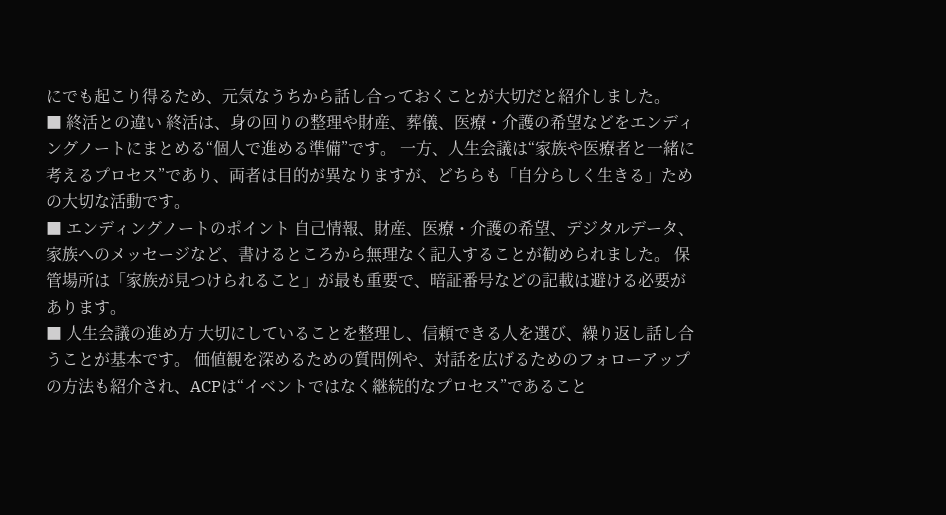にでも起こり得るため、元気なうちから話し合っておくことが大切だと紹介しました。
■ 終活との違い 終活は、身の回りの整理や財産、葬儀、医療・介護の希望などをエンディングノートにまとめる“個人で進める準備”です。 一方、人生会議は“家族や医療者と一緒に考えるプロセス”であり、両者は目的が異なりますが、どちらも「自分らしく生きる」ための大切な活動です。
■ エンディングノートのポイント 自己情報、財産、医療・介護の希望、デジタルデータ、家族へのメッセージなど、書けるところから無理なく記入することが勧められました。 保管場所は「家族が見つけられること」が最も重要で、暗証番号などの記載は避ける必要があります。
■ 人生会議の進め方 大切にしていることを整理し、信頼できる人を選び、繰り返し話し合うことが基本です。 価値観を深めるための質問例や、対話を広げるためのフォローアップの方法も紹介され、ACPは“イベントではなく継続的なプロセス”であること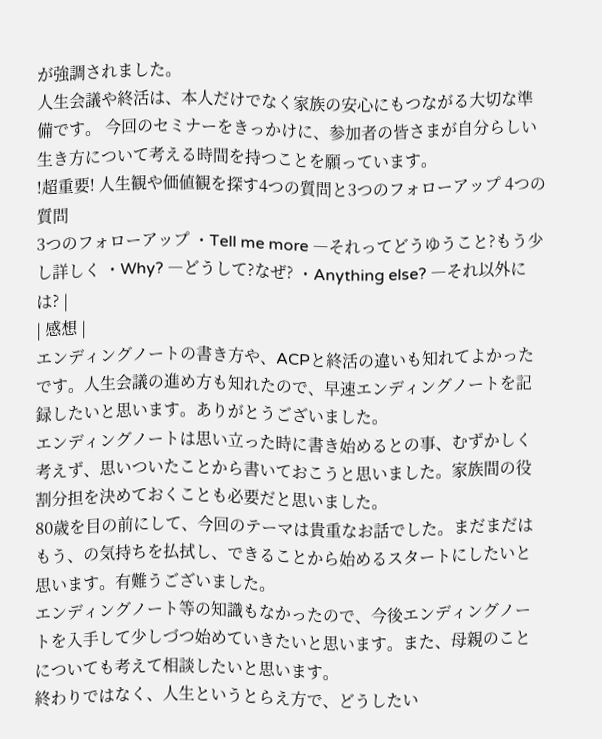が強調されました。
人生会議や終活は、本人だけでなく家族の安心にもつながる大切な準備です。 今回のセミナーをきっかけに、参加者の皆さまが自分らしい生き方について考える時間を持つことを願っています。
!超重要! 人生観や価値観を探す4つの質問と3つのフォローアップ 4つの質問
3つのフォローアップ ・Tell me more ―それってどうゆうこと?もう少し詳しく ・Why? ―どうして?なぜ? ・Anything else? ―それ以外には? |
| 感想 |
エンディングノートの書き方や、ACPと終活の違いも知れてよかったです。人生会議の進め方も知れたので、早速エンディングノートを記録したいと思います。ありがとうございました。
エンディングノートは思い立った時に書き始めるとの事、むずかしく考えず、思いついたことから書いておこうと思いました。家族間の役割分担を決めておくことも必要だと思いました。
80歳を目の前にして、今回のテーマは貴重なお話でした。まだまだはもう、の気持ちを払拭し、できることから始めるスタートにしたいと思います。有難うございました。
エンディングノート等の知識もなかったので、今後エンディングノートを入手して少しづつ始めていきたいと思います。また、母親のことについても考えて相談したいと思います。
終わりではなく、人生というとらえ方で、どうしたい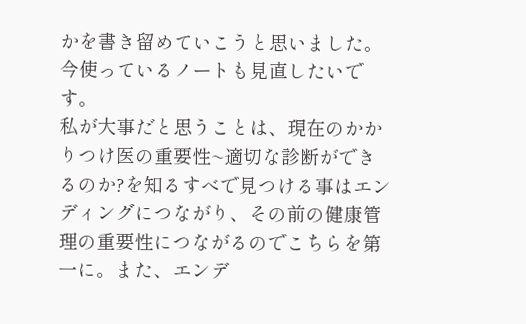かを書き留めていこうと思いました。今使っているノートも見直したいです。
私が大事だと思うことは、現在のかかりつけ医の重要性~適切な診断ができるのか?を知るすべで見つける事はエンディングにつながり、その前の健康管理の重要性につながるのでこちらを第一に。また、エンデ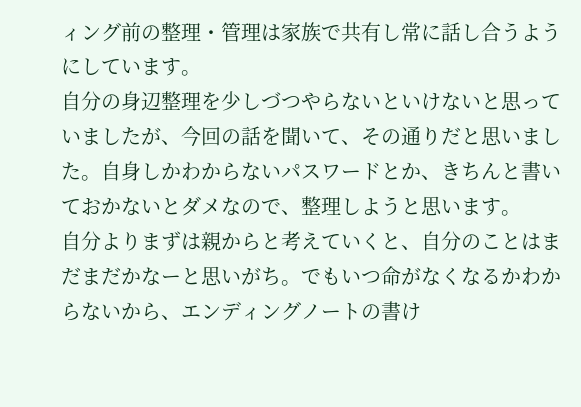ィング前の整理・管理は家族で共有し常に話し合うようにしています。
自分の身辺整理を少しづつやらないといけないと思っていましたが、今回の話を聞いて、その通りだと思いました。自身しかわからないパスワードとか、きちんと書いておかないとダメなので、整理しようと思います。
自分よりまずは親からと考えていくと、自分のことはまだまだかなーと思いがち。でもいつ命がなくなるかわからないから、エンディングノートの書け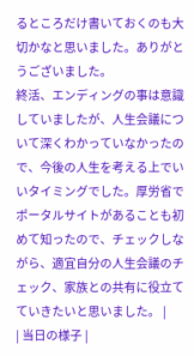るところだけ書いておくのも大切かなと思いました。ありがとうございました。
終活、エンディングの事は意識していましたが、人生会議について深くわかっていなかったので、今後の人生を考える上でいいタイミングでした。厚労省でポータルサイトがあることも初めて知ったので、チェックしながら、適宜自分の人生会議のチェック、家族との共有に役立てていきたいと思いました。 |
| 当日の様子 |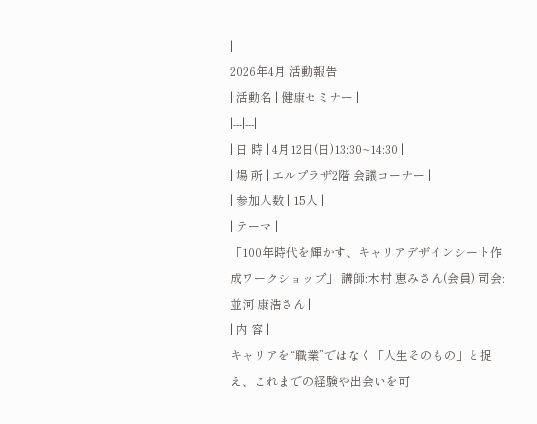|
2026年4月 活動報告
| 活動名 | 健康セミナー |
|---|---|
| 日 時 | 4月12日(日)13:30~14:30 |
| 場 所 | エルプラザ2階 会議コーナー |
| 参加人数 | 15人 |
| テーマ |
「100年時代を輝かす、キャリアデザインシート作成ワークショップ」 講師:木村 恵みさん(会員) 司会:並河 康浩さん |
| 内 容 |
キャリアを“職業”ではなく「人生そのもの」と捉え、これまでの経験や出会いを可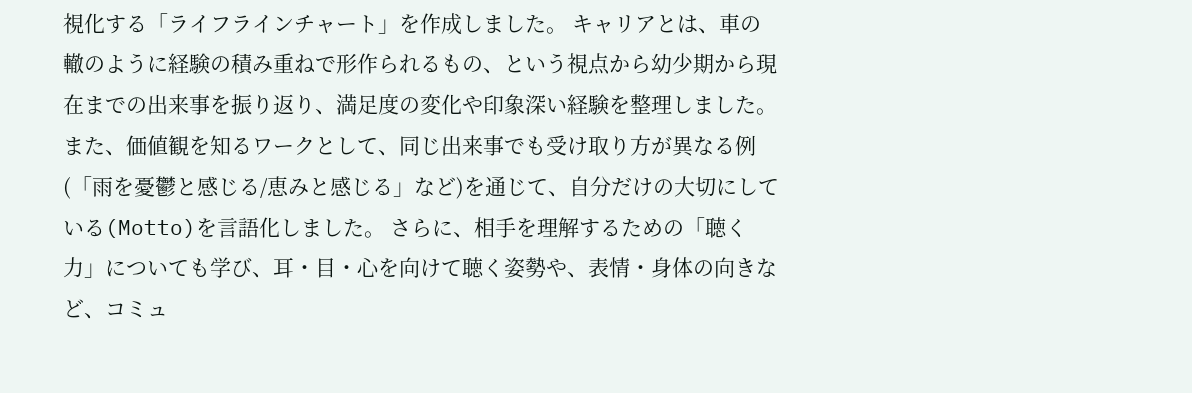視化する「ライフラインチャート」を作成しました。 キャリアとは、車の轍のように経験の積み重ねで形作られるもの、という視点から幼少期から現在までの出来事を振り返り、満足度の変化や印象深い経験を整理しました。 また、価値観を知るワークとして、同じ出来事でも受け取り方が異なる例(「雨を憂鬱と感じる/恵みと感じる」など)を通じて、自分だけの大切にしている(Motto)を言語化しました。 さらに、相手を理解するための「聴く力」についても学び、耳・目・心を向けて聴く姿勢や、表情・身体の向きなど、コミュ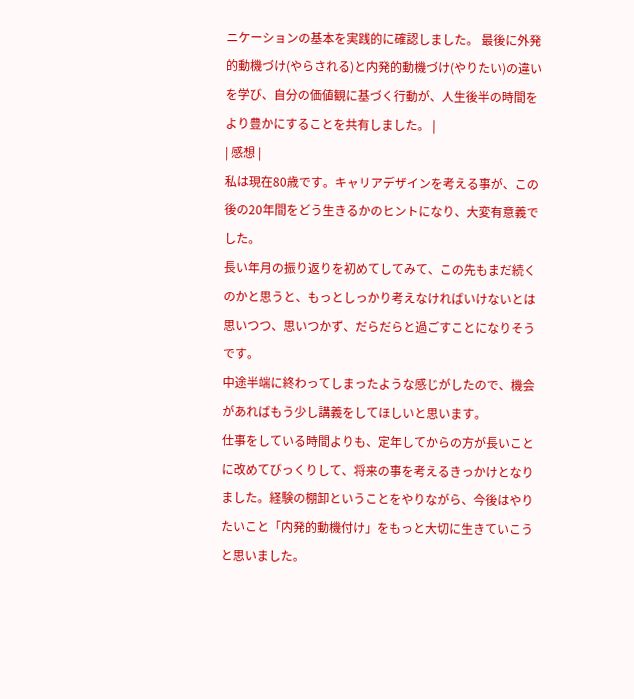ニケーションの基本を実践的に確認しました。 最後に外発的動機づけ(やらされる)と内発的動機づけ(やりたい)の違いを学び、自分の価値観に基づく行動が、人生後半の時間をより豊かにすることを共有しました。 |
| 感想 |
私は現在80歳です。キャリアデザインを考える事が、この後の20年間をどう生きるかのヒントになり、大変有意義でした。
長い年月の振り返りを初めてしてみて、この先もまだ続くのかと思うと、もっとしっかり考えなければいけないとは思いつつ、思いつかず、だらだらと過ごすことになりそうです。
中途半端に終わってしまったような感じがしたので、機会があればもう少し講義をしてほしいと思います。
仕事をしている時間よりも、定年してからの方が長いことに改めてびっくりして、将来の事を考えるきっかけとなりました。経験の棚卸ということをやりながら、今後はやりたいこと「内発的動機付け」をもっと大切に生きていこうと思いました。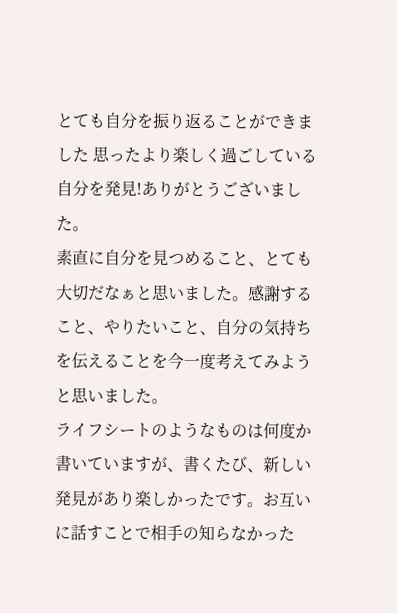とても自分を振り返ることができました 思ったより楽しく過ごしている自分を発見!ありがとうございました。
素直に自分を見つめること、とても大切だなぁと思いました。感謝すること、やりたいこと、自分の気持ちを伝えることを今一度考えてみようと思いました。
ライフシートのようなものは何度か書いていますが、書くたび、新しい発見があり楽しかったです。お互いに話すことで相手の知らなかった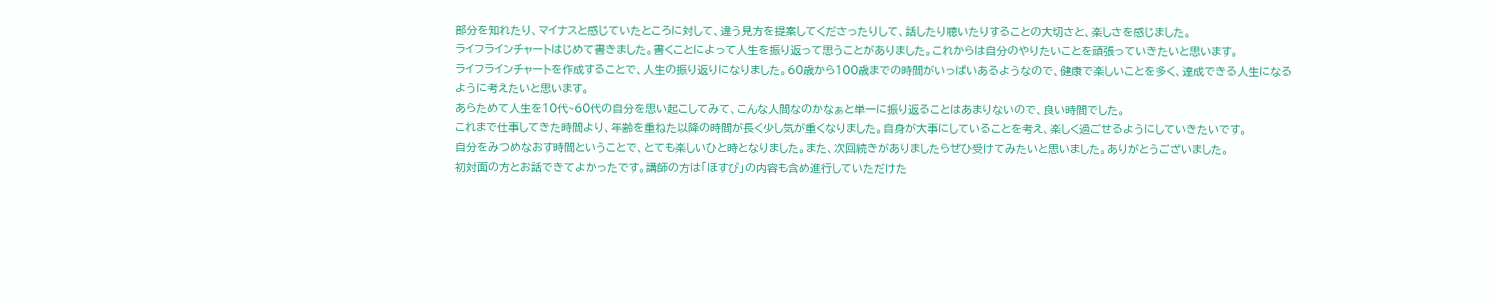部分を知れたり、マイナスと感じていたところに対して、違う見方を提案してくださったりして、話したり聴いたりすることの大切さと、楽しさを感じました。
ライフラインチャートはじめて書きました。書くことによって人生を振り返って思うことがありました。これからは自分のやりたいことを頑張っていきたいと思います。
ライフラインチャートを作成することで、人生の振り返りになりました。60歳から100歳までの時間がいっぱいあるようなので、健康で楽しいことを多く、達成できる人生になるように考えたいと思います。
あらためて人生を10代~60代の自分を思い起こしてみて、こんな人間なのかなぁと単一に振り返ることはあまりないので、良い時間でした。
これまで仕事してきた時間より、年齢を重ねた以降の時間が長く少し気が重くなりました。自身が大事にしていることを考え、楽しく過ごせるようにしていきたいです。
自分をみつめなおす時間ということで、とても楽しいひと時となりました。また、次回続きがありましたらぜひ受けてみたいと思いました。ありがとうございました。
初対面の方とお話できてよかったです。講師の方は「ほすぴ」の内容も含め進行していただけた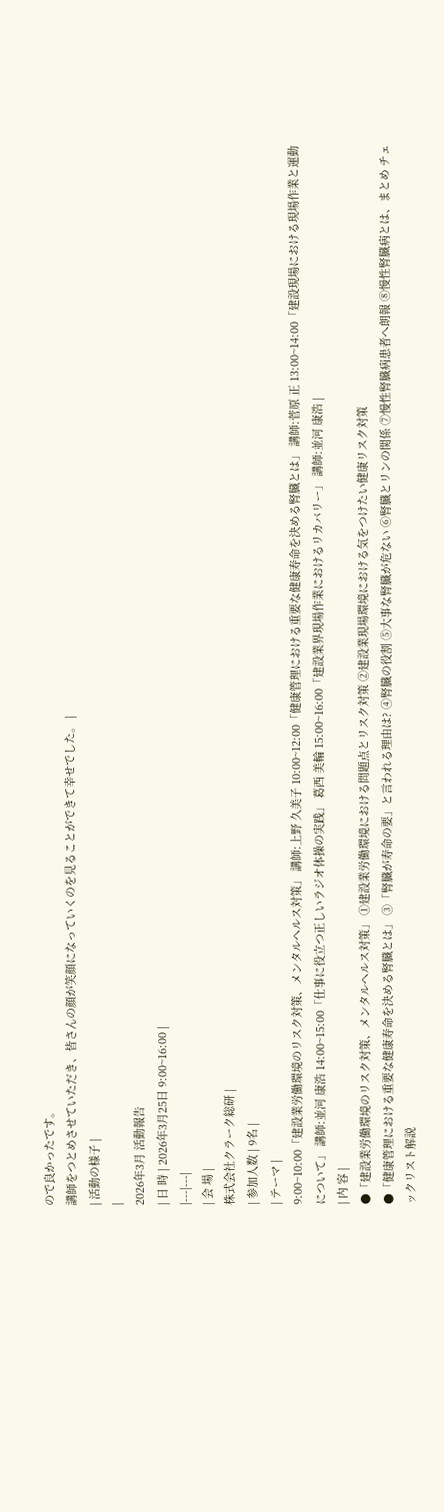ので良かったです。
講師をつとめさせていただき、皆さんの顔が笑顔になっていくのを見ることができて幸せでした。 |
| 活動の様子 |
|
2026年3月 活動報告
| 日 時 | 2026年3月25日 9:00~16:00 |
|---|---|
| 会 場 |
株式会社クラーク総研 |
| 参加人数 | 9名 |
| テーマ |
9:00~10:00「建設業労働環境のリスク対策、メンタルヘルス対策」 講師:上野 久美子 10:00~12:00「健康管理における重要な健康寿命を決める腎臓とは」 講師:菅原 正 13:00~14:00「建設現場における現場作業と運動について」 講師:並河 康浩 14:00~15:00「仕事に役立つ正しいラジオ体操の実践」 葛西 美輪 15:00~16:00「建設業界現場作業におけるリカバリー」 講師:並河 康浩 |
| 内 容 |
●「建設業労働環境のリスク対策、メンタルヘルス対策」 ①建設業労働環境における問題点とリスク対策 ②建設業現場環境における気をつけたい健康リスク対策
●「健康管理における重要な健康寿命を決める腎臓とは」 ③「腎臓が寿命の要」と言われる理由は? ④腎臓の役割 ⑤大事な腎臓が危ない ⑥腎臓とリンの関係 ⑦慢性腎臓病患者へ朗報 ⑧慢性腎臓病とは、まとめ チェックリスト解説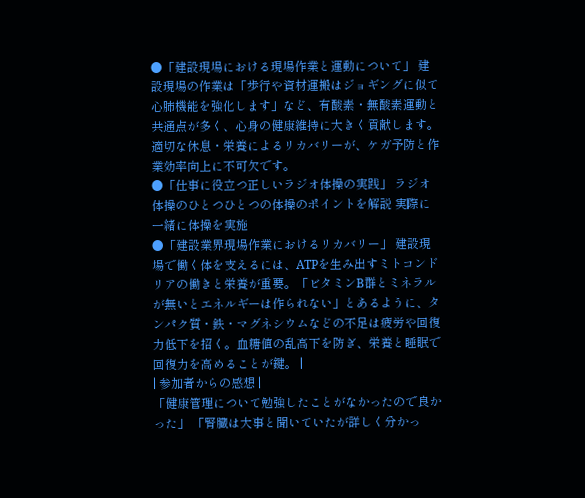●「建設現場における現場作業と運動について」 建設現場の作業は「歩行や資材運搬はジョギングに似て心肺機能を強化します」など、有酸素・無酸素運動と共通点が多く、心身の健康維持に大きく貢献します。適切な休息・栄養によるリカバリーが、ケガ予防と作業効率向上に不可欠です。
●「仕事に役立つ正しいラジオ体操の実践」 ラジオ体操のひとつひとつの体操のポイントを解説 実際に一緒に体操を実施
●「建設業界現場作業におけるリカバリー」 建設現場で働く体を支えるには、ATPを生み出すミトコンドリアの働きと栄養が重要。「ビタミンB群とミネラルが無いとエネルギーは作られない」とあるように、タンパク質・鉄・マグネシウムなどの不足は疲労や回復力低下を招く。血糖値の乱高下を防ぎ、栄養と睡眠で回復力を高めることが鍵。 |
| 参加者からの感想 |
「健康管理について勉強したことがなかったので良かった」 「腎臓は大事と聞いていたが詳しく分かっ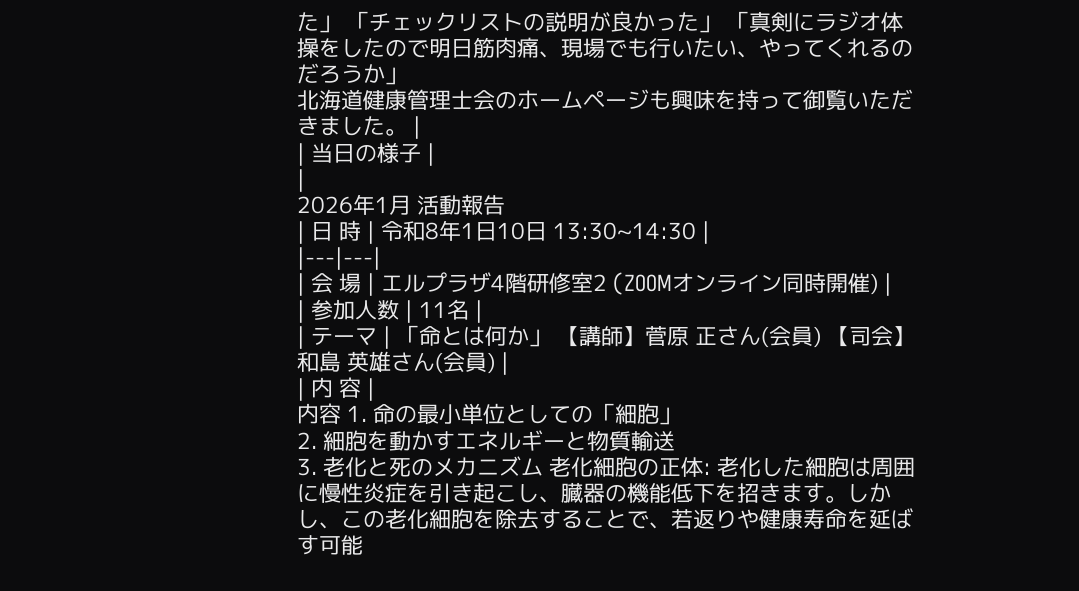た」 「チェックリストの説明が良かった」 「真剣にラジオ体操をしたので明日筋肉痛、現場でも行いたい、やってくれるのだろうか」
北海道健康管理士会のホームページも興味を持って御覧いただきました。 |
| 当日の様子 |
|
2026年1月 活動報告
| 日 時 | 令和8年1日10日 13:30~14:30 |
|---|---|
| 会 場 | エルプラザ4階研修室2 (ZOOMオンライン同時開催) |
| 参加人数 | 11名 |
| テーマ | 「命とは何か」 【講師】菅原 正さん(会員) 【司会】和島 英雄さん(会員) |
| 内 容 |
内容 1. 命の最小単位としての「細胞」
2. 細胞を動かすエネルギーと物質輸送
3. 老化と死のメカニズム 老化細胞の正体: 老化した細胞は周囲に慢性炎症を引き起こし、臓器の機能低下を招きます。しかし、この老化細胞を除去することで、若返りや健康寿命を延ばす可能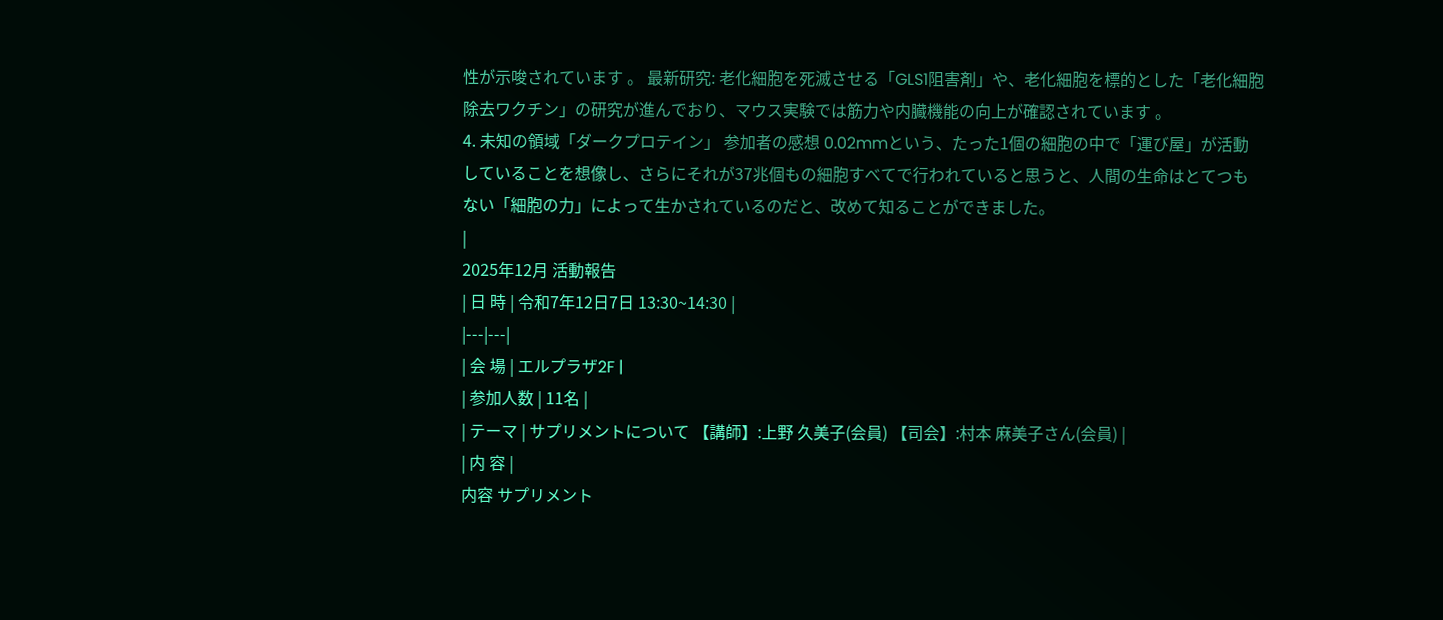性が示唆されています 。 最新研究: 老化細胞を死滅させる「GLS1阻害剤」や、老化細胞を標的とした「老化細胞除去ワクチン」の研究が進んでおり、マウス実験では筋力や内臓機能の向上が確認されています 。
4. 未知の領域「ダークプロテイン」 参加者の感想 0.02mmという、たった1個の細胞の中で「運び屋」が活動していることを想像し、さらにそれが37兆個もの細胞すべてで行われていると思うと、人間の生命はとてつもない「細胞の力」によって生かされているのだと、改めて知ることができました。
|
2025年12月 活動報告
| 日 時 | 令和7年12日7日 13:30~14:30 |
|---|---|
| 会 場 | エルプラザ2F |
| 参加人数 | 11名 |
| テーマ | サプリメントについて 【講師】:上野 久美子(会員) 【司会】:村本 麻美子さん(会員) |
| 内 容 |
内容 サプリメント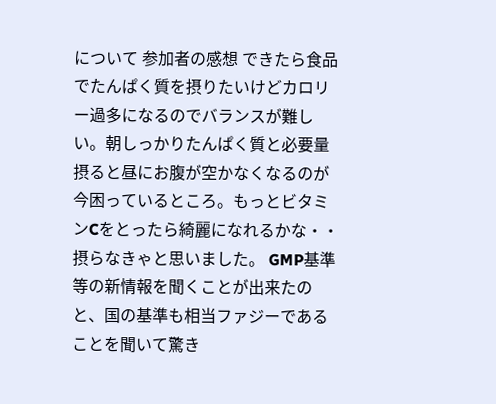について 参加者の感想 できたら食品でたんぱく質を摂りたいけどカロリー過多になるのでバランスが難しい。朝しっかりたんぱく質と必要量摂ると昼にお腹が空かなくなるのが今困っているところ。もっとビタミンCをとったら綺麗になれるかな・・摂らなきゃと思いました。 GMP基準等の新情報を聞くことが出来たのと、国の基準も相当ファジーであることを聞いて驚き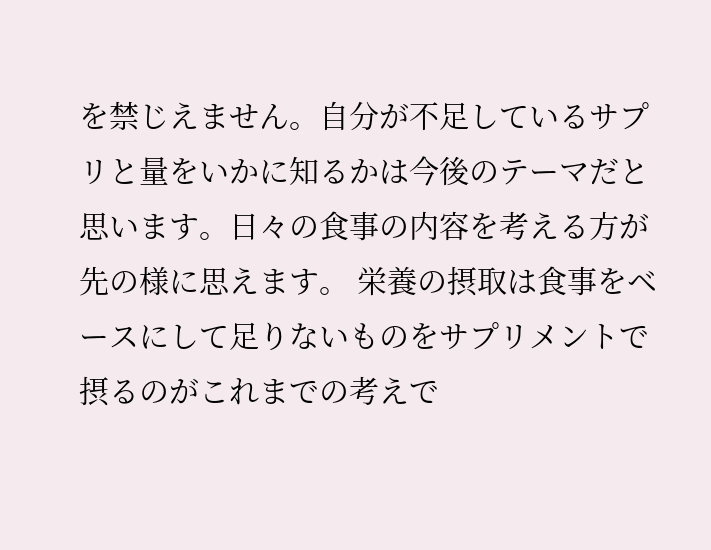を禁じえません。自分が不足しているサプリと量をいかに知るかは今後のテーマだと思います。日々の食事の内容を考える方が先の様に思えます。 栄養の摂取は食事をベースにして足りないものをサプリメントで摂るのがこれまでの考えで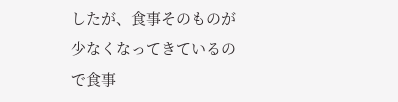したが、食事そのものが少なくなってきているので食事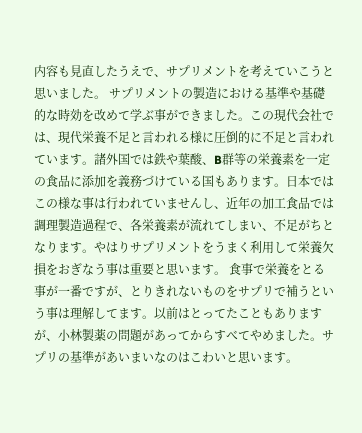内容も見直したうえで、サプリメントを考えていこうと思いました。 サプリメントの製造における基準や基礎的な時効を改めて学ぶ事ができました。この現代会社では、現代栄養不足と言われる様に圧倒的に不足と言われています。諸外国では鉄や葉酸、B群等の栄養素を一定の食品に添加を義務づけている国もあります。日本ではこの様な事は行われていませんし、近年の加工食品では調理製造過程で、各栄養素が流れてしまい、不足がちとなります。やはりサプリメントをうまく利用して栄養欠損をおぎなう事は重要と思います。 食事で栄養をとる事が一番ですが、とりきれないものをサプリで補うという事は理解してます。以前はとってたこともありますが、小林製薬の問題があってからすべてやめました。サプリの基準があいまいなのはこわいと思います。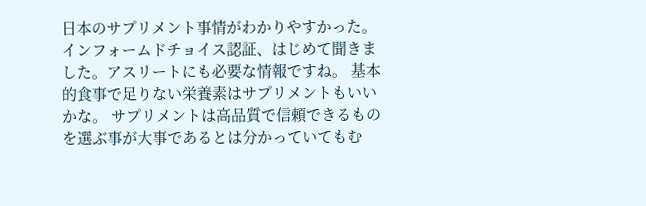日本のサプリメント事情がわかりやすかった。インフォームドチョイス認証、はじめて聞きました。アスリートにも必要な情報ですね。 基本的食事で足りない栄養素はサプリメントもいいかな。 サプリメントは高品質で信頼できるものを選ぶ事が大事であるとは分かっていてもむ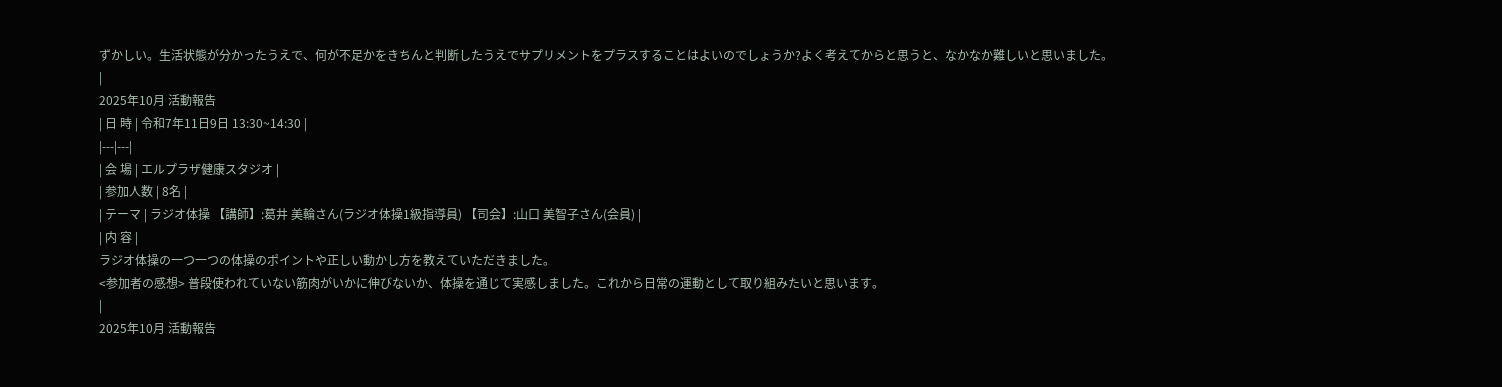ずかしい。生活状態が分かったうえで、何が不足かをきちんと判断したうえでサプリメントをプラスすることはよいのでしょうか?よく考えてからと思うと、なかなか難しいと思いました。
|
2025年10月 活動報告
| 日 時 | 令和7年11日9日 13:30~14:30 |
|---|---|
| 会 場 | エルプラザ健康スタジオ |
| 参加人数 | 8名 |
| テーマ | ラジオ体操 【講師】:葛井 美輪さん(ラジオ体操1級指導員) 【司会】:山口 美智子さん(会員) |
| 内 容 |
ラジオ体操の一つ一つの体操のポイントや正しい動かし方を教えていただきました。
<参加者の感想> 普段使われていない筋肉がいかに伸びないか、体操を通じて実感しました。これから日常の運動として取り組みたいと思います。
|
2025年10月 活動報告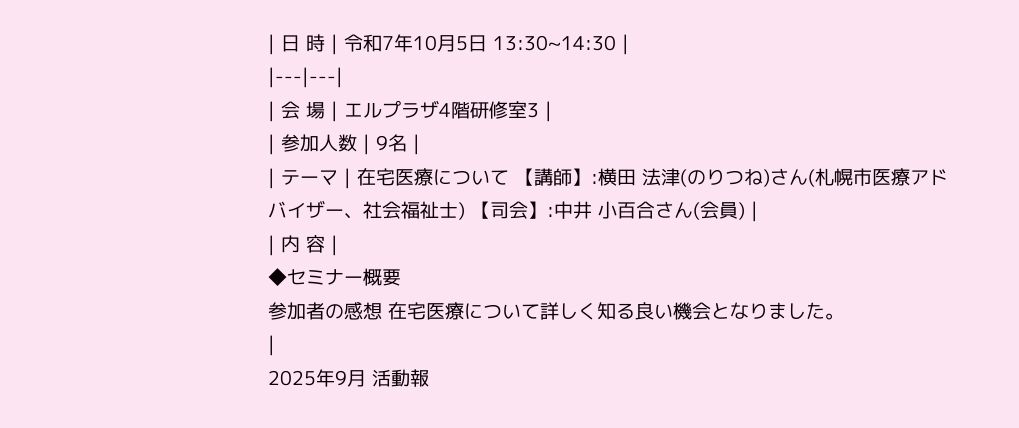| 日 時 | 令和7年10月5日 13:30~14:30 |
|---|---|
| 会 場 | エルプラザ4階研修室3 |
| 参加人数 | 9名 |
| テーマ | 在宅医療について 【講師】:横田 法津(のりつね)さん(札幌市医療アドバイザー、社会福祉士) 【司会】:中井 小百合さん(会員) |
| 内 容 |
◆セミナー概要
参加者の感想 在宅医療について詳しく知る良い機会となりました。
|
2025年9月 活動報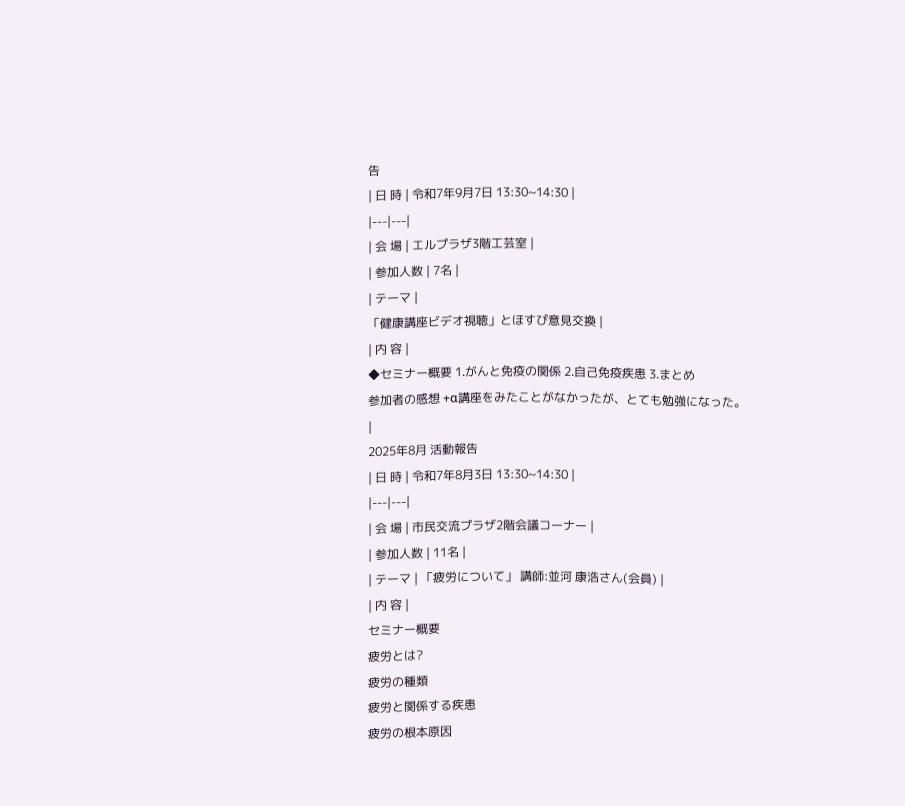告
| 日 時 | 令和7年9月7日 13:30~14:30 |
|---|---|
| 会 場 | エルプラザ3階工芸室 |
| 参加人数 | 7名 |
| テーマ |
「健康講座ビデオ視聴」とほすぴ意見交換 |
| 内 容 |
◆セミナー概要 1.がんと免疫の関係 2.自己免疫疾患 3.まとめ
参加者の感想 +α講座をみたことがなかったが、とても勉強になった。
|
2025年8月 活動報告
| 日 時 | 令和7年8月3日 13:30~14:30 |
|---|---|
| 会 場 | 市民交流プラザ2階会議コーナー |
| 参加人数 | 11名 |
| テーマ | 「疲労について」 講師:並河 康浩さん(会員) |
| 内 容 |
セミナー概要
疲労とは?
疲労の種類
疲労と関係する疾患
疲労の根本原因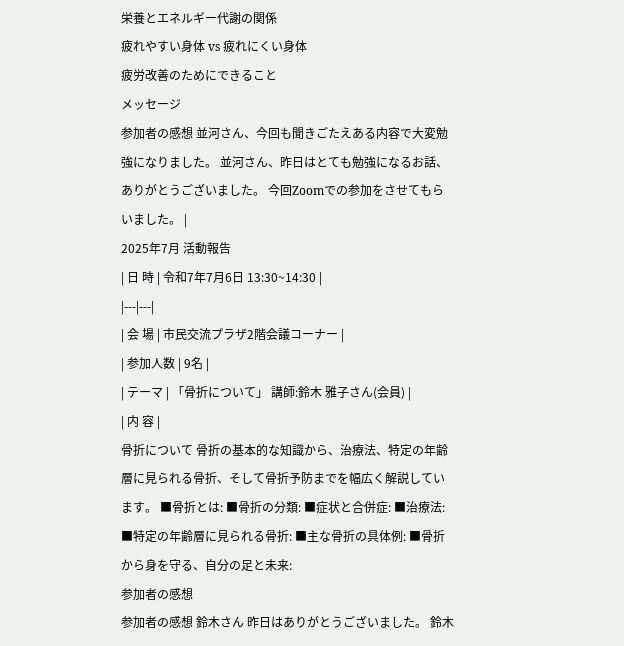栄養とエネルギー代謝の関係
疲れやすい身体 vs 疲れにくい身体
疲労改善のためにできること
メッセージ
参加者の感想 並河さん、今回も聞きごたえある内容で大変勉強になりました。 並河さん、昨日はとても勉強になるお話、ありがとうございました。 今回Zoomでの参加をさせてもらいました。 |
2025年7月 活動報告
| 日 時 | 令和7年7月6日 13:30~14:30 |
|---|---|
| 会 場 | 市民交流プラザ2階会議コーナー |
| 参加人数 | 9名 |
| テーマ | 「骨折について」 講師:鈴木 雅子さん(会員) |
| 内 容 |
骨折について 骨折の基本的な知識から、治療法、特定の年齢層に見られる骨折、そして骨折予防までを幅広く解説しています。 ■骨折とは: ■骨折の分類: ■症状と合併症: ■治療法: ■特定の年齢層に見られる骨折: ■主な骨折の具体例: ■骨折から身を守る、自分の足と未来:
参加者の感想
参加者の感想 鈴木さん 昨日はありがとうございました。 鈴木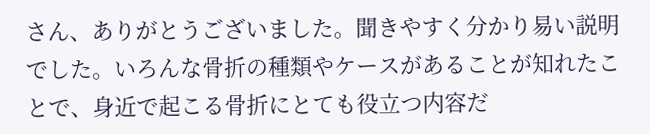さん、ありがとうございました。聞きやすく分かり易い説明でした。いろんな骨折の種類やケースがあることが知れたことで、身近で起こる骨折にとても役立つ内容だ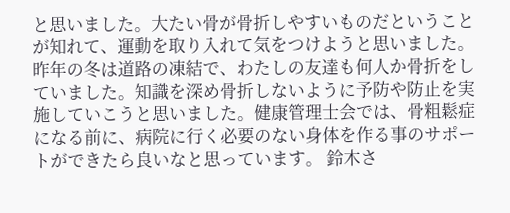と思いました。大たい骨が骨折しやすいものだということが知れて、運動を取り入れて気をつけようと思いました。昨年の冬は道路の凍結で、わたしの友達も何人か骨折をしていました。知識を深め骨折しないように予防や防止を実施していこうと思いました。健康管理士会では、骨粗鬆症になる前に、病院に行く必要のない身体を作る事のサポートができたら良いなと思っています。 鈴木さ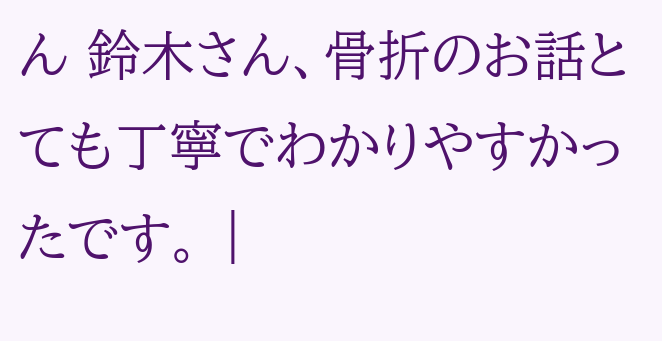ん 鈴木さん、骨折のお話とても丁寧でわかりやすかったです。 |